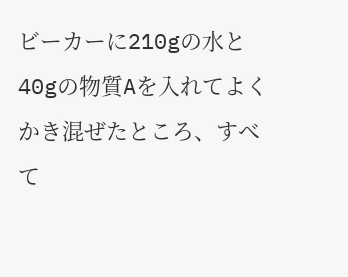ビーカーに210gの水と40gの物質Aを入れてよくかき混ぜたところ、すべて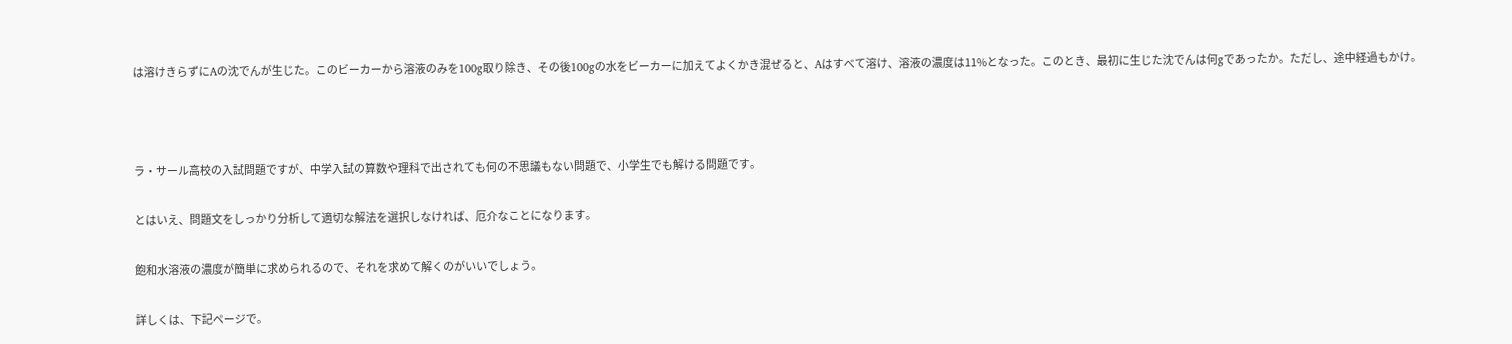は溶けきらずにAの沈でんが生じた。このビーカーから溶液のみを100g取り除き、その後100gの水をビーカーに加えてよくかき混ぜると、Aはすべて溶け、溶液の濃度は11%となった。このとき、最初に生じた沈でんは何gであったか。ただし、途中経過もかけ。



ラ・サール高校の入試問題ですが、中学入試の算数や理科で出されても何の不思議もない問題で、小学生でも解ける問題です。

とはいえ、問題文をしっかり分析して適切な解法を選択しなければ、厄介なことになります。

飽和水溶液の濃度が簡単に求められるので、それを求めて解くのがいいでしょう。

詳しくは、下記ページで。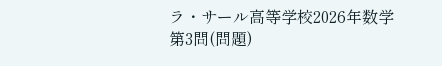ラ・サール高等学校2026年数学第3問(問題)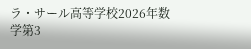ラ・サール高等学校2026年数学第3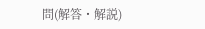問(解答・解説)